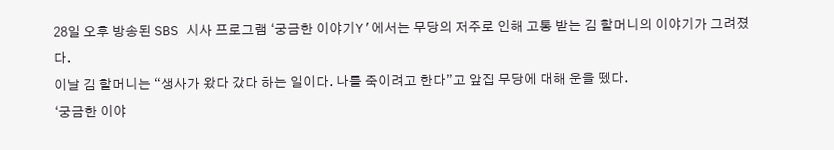28일 오후 방송된 SBS 시사 프로그램 ‘궁금한 이야기Y’에서는 무당의 저주로 인해 고통 받는 김 할머니의 이야기가 그려졌다.
이날 김 할머니는 “생사가 왔다 갔다 하는 일이다. 나를 죽이려고 한다”고 앞집 무당에 대해 운을 뗐다.
‘궁금한 이야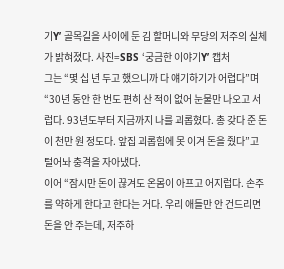기Y’ 골목길을 사이에 둔 김 할머니와 무당의 저주의 실체가 밝혀졌다. 사진=SBS ‘궁금한 이야기Y’ 캡처
그는 “몇 십 년 두고 했으니까 다 얘기하기가 어렵다”며 “30년 동안 한 번도 편히 산 적이 없어 눈물만 나오고 서럽다. 93년도부터 지금까지 나를 괴롭혔다. 총 갖다 준 돈이 천만 원 정도다. 앞집 괴롭힘에 못 이겨 돈을 줬다”고 털어놔 충격을 자아냈다.
이어 “잠시만 돈이 끊겨도 온몸이 아프고 어지럽다. 손주를 약하게 한다고 한다는 거다. 우리 애들만 안 건드리면 돈을 안 주는데, 저주하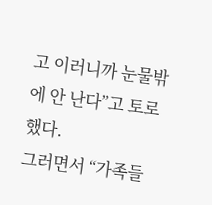고 이러니까 눈물밖에 안 난다”고 토로했다.
그러면서 “가족들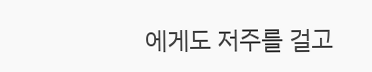에게도 저주를 걸고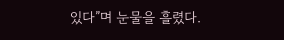있다”며 눈물을 흘렸다.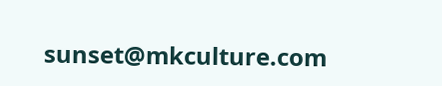sunset@mkculture.com